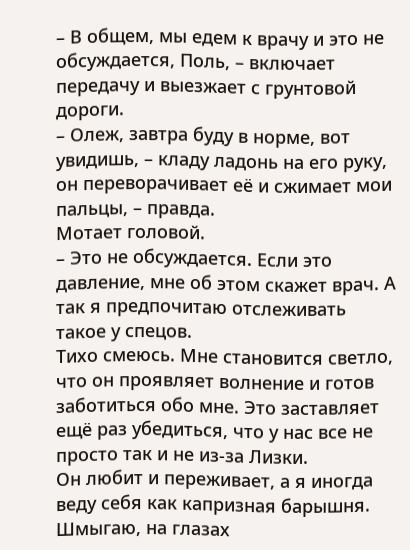– В общем, мы едем к врачу и это не обсуждается, Поль, – включает передачу и выезжает с грунтовой дороги.
– Олеж, завтра буду в норме, вот увидишь, – кладу ладонь на его руку, он переворачивает её и сжимает мои пальцы, – правда.
Мотает головой.
– Это не обсуждается. Если это давление, мне об этом скажет врач. А так я предпочитаю отслеживать такое у спецов.
Тихо смеюсь. Мне становится светло, что он проявляет волнение и готов заботиться обо мне. Это заставляет ещё раз убедиться, что у нас все не просто так и не из-за Лизки.
Он любит и переживает, а я иногда веду себя как капризная барышня.
Шмыгаю, на глазах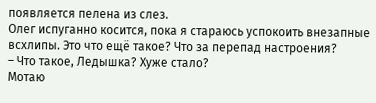появляется пелена из слез.
Олег испуганно косится, пока я стараюсь успокоить внезапные всхлипы. Это что ещё такое? Что за перепад настроения?
– Что такое, Ледышка? Хуже стало?
Мотаю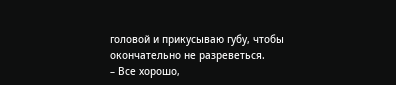головой и прикусываю губу, чтобы окончательно не разреветься.
– Все хорошо,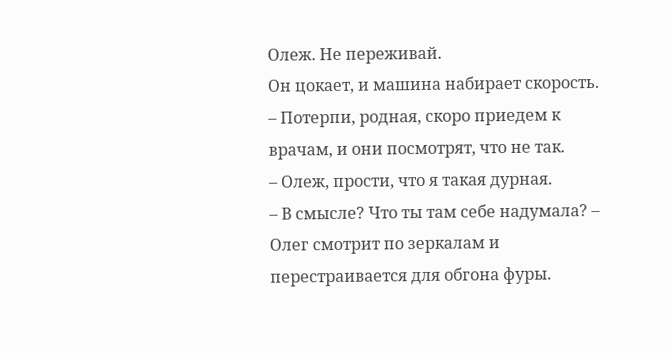Олеж. Не переживай.
Он цокает, и машина набирает скорость.
– Потерпи, родная, скоро приедем к врачам, и они посмотрят, что не так.
– Олеж, прости, что я такая дурная.
– В смысле? Что ты там себе надумала? – Олег смотрит по зеркалам и перестраивается для обгона фуры.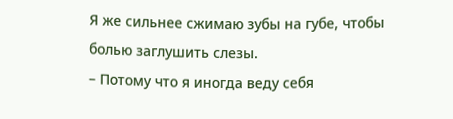Я же сильнее сжимаю зубы на губе, чтобы болью заглушить слезы.
– Потому что я иногда веду себя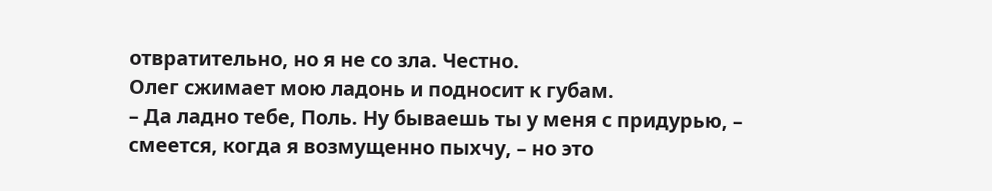отвратительно, но я не со зла. Честно.
Олег сжимает мою ладонь и подносит к губам.
– Да ладно тебе, Поль. Ну бываешь ты у меня с придурью, – смеется, когда я возмущенно пыхчу, – но это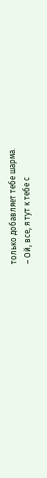только добавляет тебе шарма.
– Ой, все, я тут к тебе с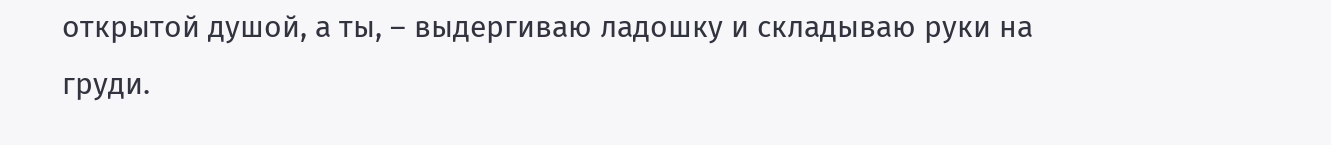открытой душой, а ты, – выдергиваю ладошку и складываю руки на груди.